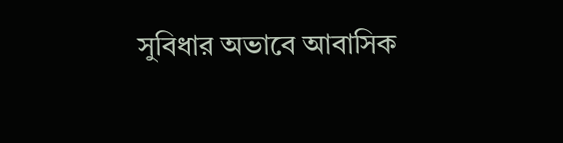সুবিধার অভাবে আবাসিক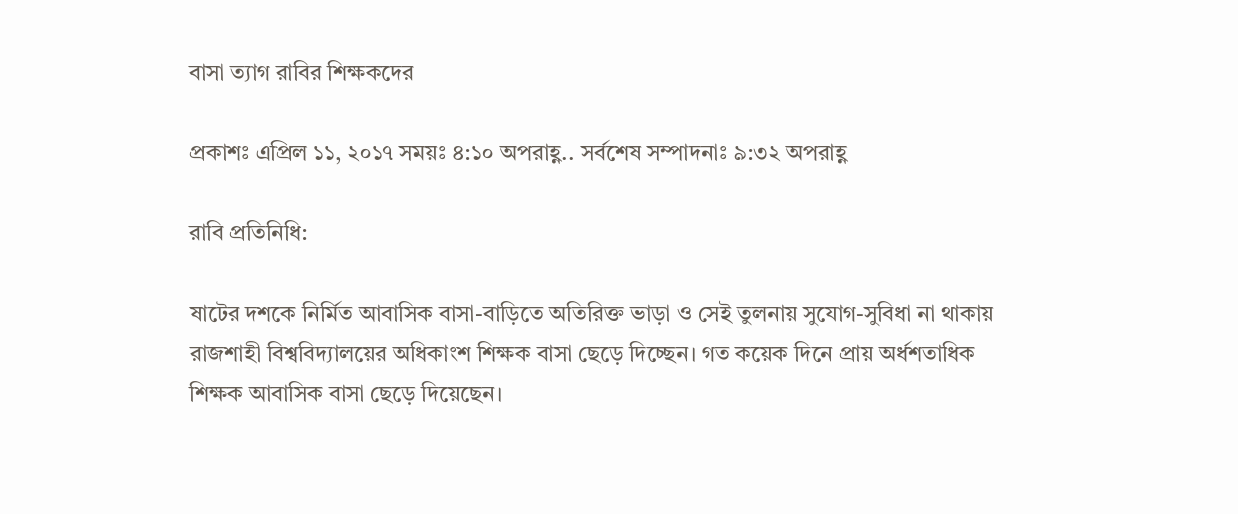বাসা ত্যাগ রাবির শিক্ষকদের

প্রকাশঃ এপ্রিল ১১, ২০১৭ সময়ঃ ৪:১০ অপরাহ্ণ.. সর্বশেষ সম্পাদনাঃ ৯:৩২ অপরাহ্ণ

রাবি প্রতিনিধি:

ষাটের দশকে নির্মিত আবাসিক বাসা-বাড়িতে অতিরিক্ত ভাড়া ও সেই তুলনায় সুযোগ-সুবিধা না থাকায় রাজশাহী বিশ্ববিদ্যালয়ের অধিকাংশ শিক্ষক বাসা ছেড়ে দিচ্ছেন। গত কয়েক দিনে প্রায় অর্ধশতাধিক শিক্ষক আবাসিক বাসা ছেড়ে দিয়েছেন।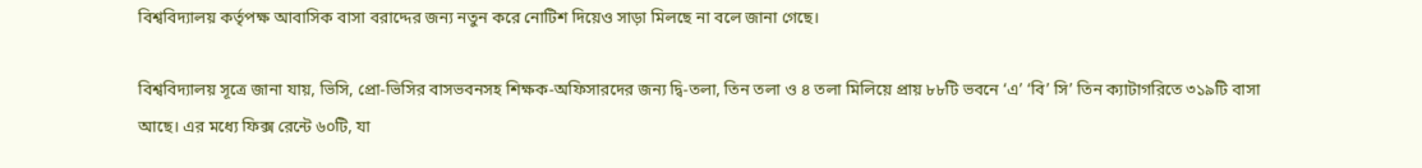বিশ্ববিদ্যালয় কর্তৃপক্ষ আবাসিক বাসা বরাদ্দের জন্য নতুন করে নোটিশ দিয়েও সাড়া মিলছে না বলে জানা গেছে।

বিশ্ববিদ্যালয় সূত্রে জানা যায়, ভিসি, প্রো-ভিসির বাসভবনসহ শিক্ষক-অফিসারদের জন্য দ্বি-তলা, তিন তলা ও ৪ তলা মিলিয়ে প্রায় ৮৮টি ভবনে ‘এ’ ‘বি’ সি’ তিন ক্যাটাগরিতে ৩১৯টি বাসা আছে। এর মধ্যে ফিক্স রেন্টে ৬০টি, যা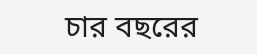চার বছরের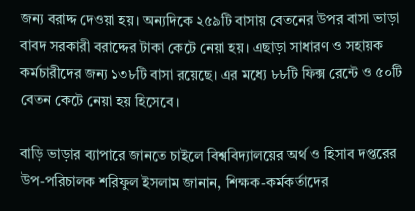জন্য বরাদ্দ দেওয়া হয়। অন্যদিকে ২৫৯টি বাসায় বেতনের উপর বাসা ভাড়া বাবদ সরকারী বরাদ্দের টাকা কেটে নেয়া হয়। এছাড়া সাধারণ ও সহায়ক কর্মচারীদের জন্য ১৩৮টি বাসা রয়েছে। এর মধ্যে ৮৮টি ফিক্স রেন্টে ও ৫০টি বেতন কেটে নেয়া হয় হিসেবে।

বাড়ি ভাড়ার ব্যাপারে জানতে চাইলে বিশ্ববিদ্যালয়ের অর্থ ও হিসাব দপ্তরের উপ-পরিচালক শরিফুল ইসলাম জানান, শিক্ষক-কর্মকর্তাদের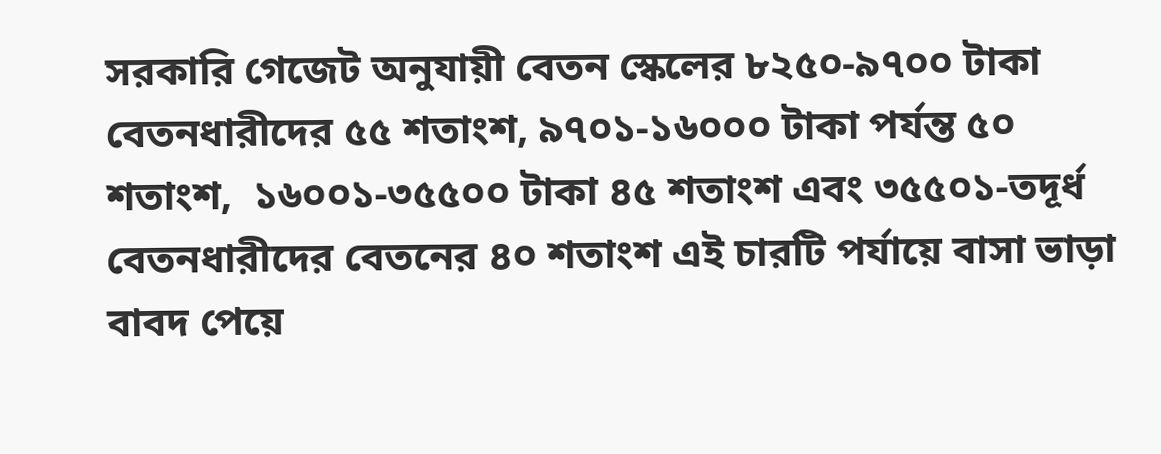সরকারি গেজেট অনুযায়ী বেতন স্কেলের ৮২৫০-৯৭০০ টাকা বেতনধারীদের ৫৫ শতাংশ, ৯৭০১-১৬০০০ টাকা পর্যন্ত ৫০ শতাংশ,  ১৬০০১-৩৫৫০০ টাকা ৪৫ শতাংশ এবং ৩৫৫০১-তদূর্ধ বেতনধারীদের বেতনের ৪০ শতাংশ এই চারটি পর্যায়ে বাসা ভাড়া বাবদ পেয়ে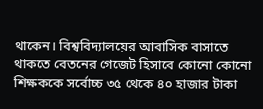থাকেন। বিশ্ববিদ্যালয়ের আবাসিক বাসাতে থাকতে বেতনের গেজেট হিসাবে কোনো কোনো শিক্ষককে সর্বোচ্চ ৩৫ থেকে ৪০ হাজার টাকা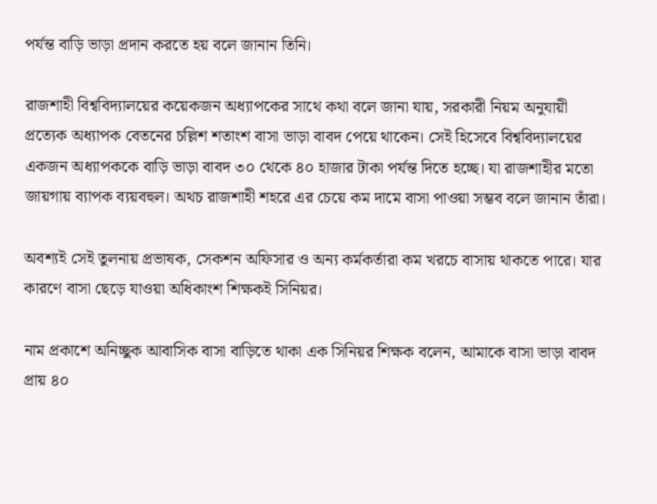পর্যন্ত বাড়ি ভাড়া প্রদান করতে হয় বলে জানান তিনি।

রাজশাহী বিশ্ববিদ্যালয়ের কয়েকজন অধ্যাপকের সাথে কথা বলে জানা যায়, সরকারী নিয়ম অনুযায়ী প্রত্যেক অধ্যাপক বেতনের চল্লিশ শতাংশ বাসা ভাড়া বাবদ পেয়ে থাকেন। সেই হিসেবে বিশ্ববিদ্যালয়ের একজন অধ্যাপককে বাড়ি ভাড়া বাবদ ৩০ থেকে ৪০ হাজার টাকা পর্যন্ত দিতে হচ্ছে। যা রাজশাহীর মতো জায়গায় ব্যাপক ব্যয়বহুল। অথচ রাজশাহী শহরে এর চেয়ে কম দামে বাসা পাওয়া সম্ভব বলে জানান তাঁরা।

অবশ্যই সেই তুলনায় প্রভাষক, সেকশন অফিসার ও অন্য কর্মকর্তারা কম খরচে বাসায় থাকতে পারে। যার কারণে বাসা ছেড়ে যাওয়া অধিকাংশ শিক্ষকই সিনিয়র।

নাম প্রকাশে অনিচ্ছুক আবাসিক বাসা বাড়িতে থাকা এক সিনিয়র শিক্ষক বলেন, আমাকে বাসা ভাড়া বাবদ প্রায় ৪০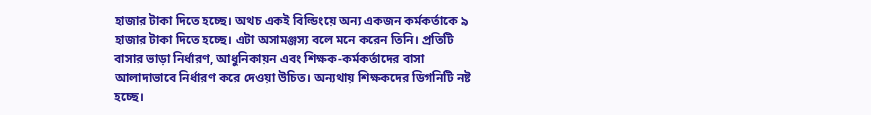হাজার টাকা দিতে হচ্ছে। অথচ একই বিল্ডিংয়ে অন্য একজন কর্মকর্তাকে ৯ হাজার টাকা দিতে হচ্ছে। এটা অসামঞ্জস্য বলে মনে করেন তিনি। প্রতিটি বাসার ভাড়া নির্ধারণ, আধুনিকায়ন এবং শিক্ষক-কর্মকর্তাদের বাসা আলাদাভাবে নির্ধারণ করে দেওয়া উচিত। অন্যথায় শিক্ষকদের ডিগনিটি নষ্ট হচ্ছে।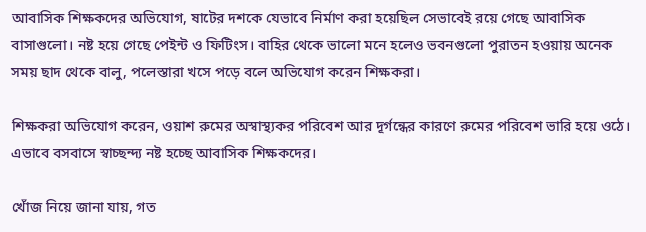আবাসিক শিক্ষকদের অভিযোগ, ষাটের দশকে যেভাবে নির্মাণ করা হয়েছিল সেভাবেই রয়ে গেছে আবাসিক বাসাগুলো। নষ্ট হয়ে গেছে পেইন্ট ও ফিটিংস। বাহির থেকে ভালো মনে হলেও ভবনগুলো পুরাতন হওয়ায় অনেক সময় ছাদ থেকে বালু, পলেস্তারা খসে পড়ে বলে অভিযোগ করেন শিক্ষকরা।

শিক্ষকরা অভিযোগ করেন, ওয়াশ রুমের অস্বাস্থ্যকর পরিবেশ আর দূর্গন্ধের কারণে রুমের পরিবেশ ভারি হয়ে ওঠে। এভাবে বসবাসে স্বাচ্ছন্দ্য নষ্ট হচ্ছে আবাসিক শিক্ষকদের।

খোঁজ নিয়ে জানা যায়, গত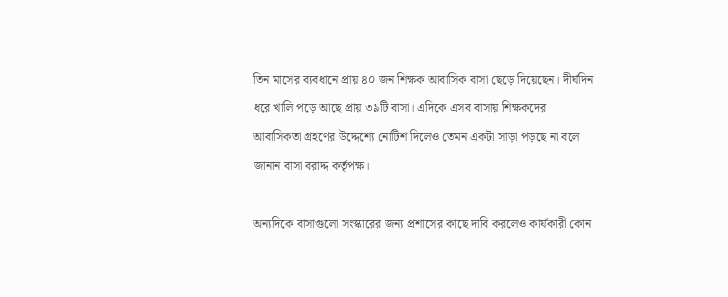তিন মাসের ব্যবধানে প্রায় ৪০ জন শিক্ষক আবাসিক বাসা ছেড়ে দিয়েছেন। দীর্ঘদিন ধরে খালি পড়ে আছে প্রায় ৩৯টি বাসা। এদিকে এসব বাসায় শিক্ষকদের আবাসিকতা গ্রহণের উদ্দেশ্যে নোটিশ দিলেও তেমন একটা সাড়া পড়ছে না বলে জানান বাসা বরাদ্দ কর্তৃপক্ষ।

অন্যদিকে বাসাগুলো সংস্কারের জন্য প্রশাসের কাছে দাবি করলেও কার্যকারী কোন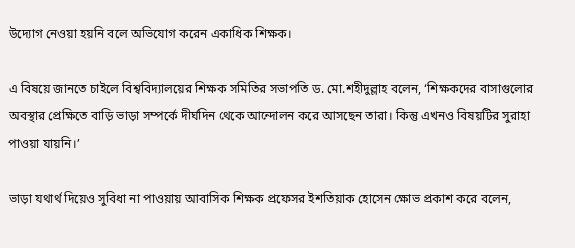উদ্যোগ নেওয়া হয়নি বলে অভিযোগ করেন একাধিক শিক্ষক।

এ বিষয়ে জানতে চাইলে বিশ্ববিদ্যালয়ের শিক্ষক সমিতির সভাপতি ড. মো.শহীদুল্লাহ বলেন, ‘শিক্ষকদের বাসাগুলোর অবস্থার প্রেক্ষিতে বাড়ি ভাড়া সম্পর্কে দীর্ঘদিন থেকে আন্দোলন করে আসছেন তারা। কিন্তু এখনও বিষয়টির সুরাহা পাওয়া যায়নি।’

ভাড়া যথার্থ দিয়েও সুবিধা না পাওয়ায় আবাসিক শিক্ষক প্রফেসর ইশতিয়াক হোসেন ক্ষোভ প্রকাশ করে বলেন,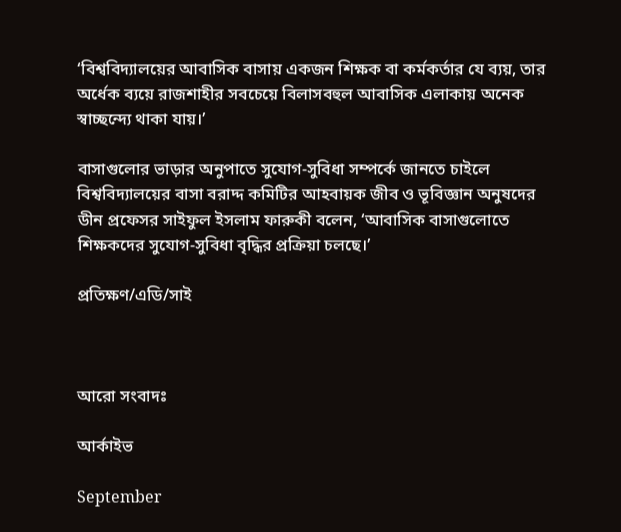‘বিশ্ববিদ্যালয়ের আবাসিক বাসায় একজন শিক্ষক বা কর্মকর্তার যে ব্যয়, তার অর্ধেক ব্যয়ে রাজশাহীর সবচেয়ে বিলাসবহুল আবাসিক এলাকায় অনেক স্বাচ্ছন্দ্যে থাকা যায়।’

বাসাগুলোর ভাড়ার অনুপাতে সুযোগ-সুবিধা সম্পর্কে জানতে চাইলে বিশ্ববিদ্যালয়ের বাসা বরাদ্দ কমিটির আহবায়ক জীব ও ভূবিজ্ঞান অনুষদের ডীন প্রফেসর সাইফুল ইসলাম ফারুকী বলেন, ‘আবাসিক বাসাগুলোতে শিক্ষকদের সুযোগ-সুবিধা বৃদ্ধির প্রক্রিয়া চলছে।’

প্রতিক্ষণ/এডি/সাই



আরো সংবাদঃ

আর্কাইভ

September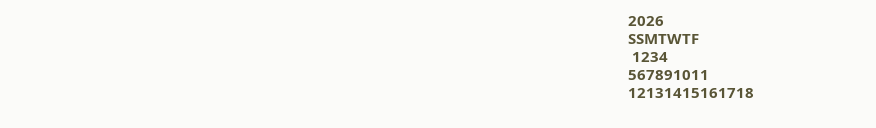2026
SSMTWTF
 1234
567891011
12131415161718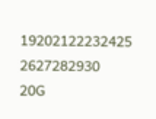19202122232425
2627282930
20G